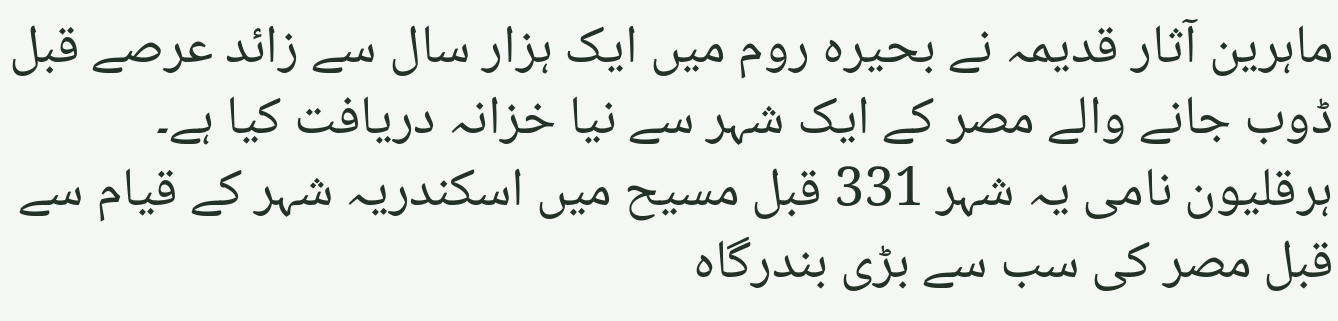ماہرین آثار قدیمہ نے بحیرہ روم میں ایک ہزار سال سے زائد عرصے قبل ڈوب جانے والے مصر کے ایک شہر سے نیا خزانہ دریافت کیا ہے۔
ہرقلیون نامی یہ شہر 331 قبل مسیح میں اسکندریہ شہر کے قیام سے قبل مصر کی سب سے بڑی بندرگاہ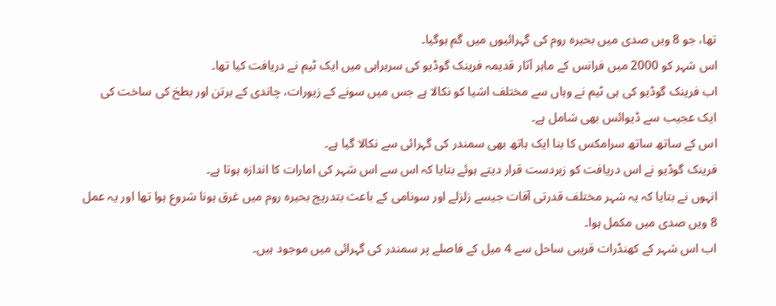تھا، جو 8 ویں صدی میں بحیرہ روم کی گہرائیوں میں گم ہوگیا۔
اس شہر کو 2000 میں فرانس کے ماہر آثار قدیمہ فرینک گوڈیو کی سربراہی میں ایک ٹیم نے دریافت کیا تھا۔
اب فرینک گوڈیو کی ہی ٹیم نے وہاں سے مختلف اشیا کو نکالا ہے جس میں سونے کے زیورات، چاندی کے برتن اور بطخ کی ساخت کی ایک عجیب سے ڈیوائس بھی شامل ہے۔
اس کے ساتھ ساتھ سرامکس کا بنا ایک ہاتھ بھی سمندر کی گہرائی سے نکالا گیا ہے۔
فرینک گوڈیو نے اس دریافت کو زبردست قرار دیتے ہوئے بتایا کہ اس سے اس شہر کی امارات کا اندازہ ہوتا ہے۔
انہوں نے بتایا کہ یہ شہر مختلف قدرتی آفات جیسے زلزلے اور سونامی کے باعث بتدریج بحیرہ روم میں غرق ہونا شروع ہوا تھا اور یہ عمل 8 ویں صدی میں مکمل ہوا۔
اب اس شہر کے کھنڈرات قریبی ساحل سے 4 میل کے فاصلے پر سمندر کی گہرائی میں موجود ہیں۔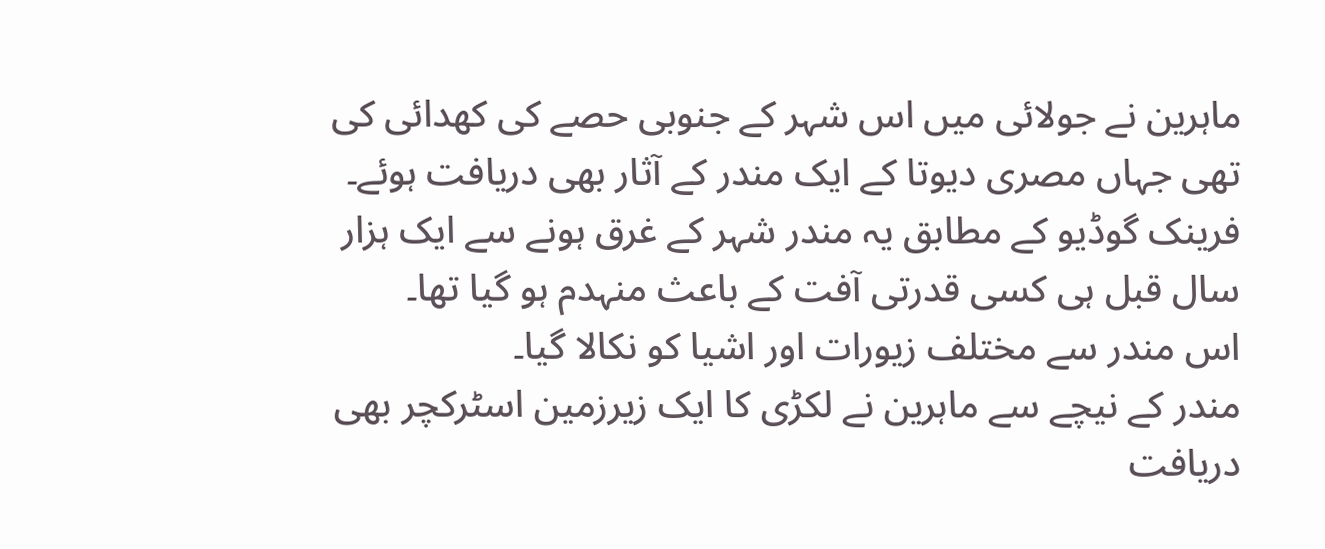ماہرین نے جولائی میں اس شہر کے جنوبی حصے کی کھدائی کی تھی جہاں مصری دیوتا کے ایک مندر کے آثار بھی دریافت ہوئے۔
فرینک گوڈیو کے مطابق یہ مندر شہر کے غرق ہونے سے ایک ہزار سال قبل ہی کسی قدرتی آفت کے باعث منہدم ہو گیا تھا۔
اس مندر سے مختلف زیورات اور اشیا کو نکالا گیا۔
مندر کے نیچے سے ماہرین نے لکڑی کا ایک زیرزمین اسٹرکچر بھی دریافت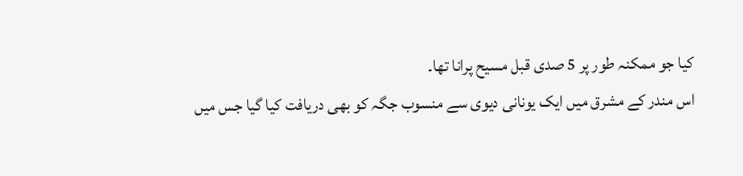کیا جو ممکنہ طور پر 5 صدی قبل مسیح پرانا تھا۔
اس مندر کے مشرق میں ایک یونانی دیوی سے منسوب جگہ کو بھی دریافت کیا گیا جس میں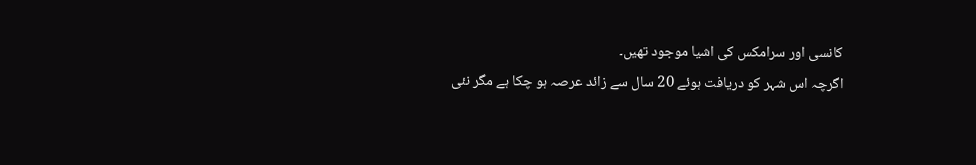کانسی اور سرامکس کی اشیا موجود تھیں۔
اگرچہ اس شہر کو دریافت ہوئے 20 سال سے زائد عرصہ ہو چکا ہے مگر نئی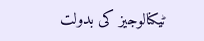ٹیکنالوجیز کی بدولت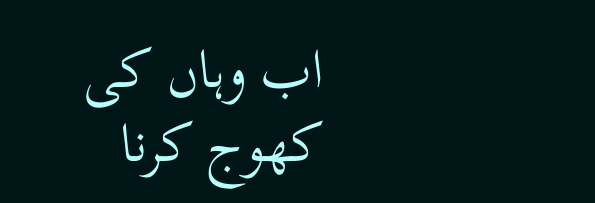اب وہاں کی کھوج کرنا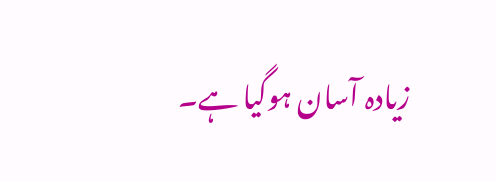زیادہ آسان ہوگیا ہے۔